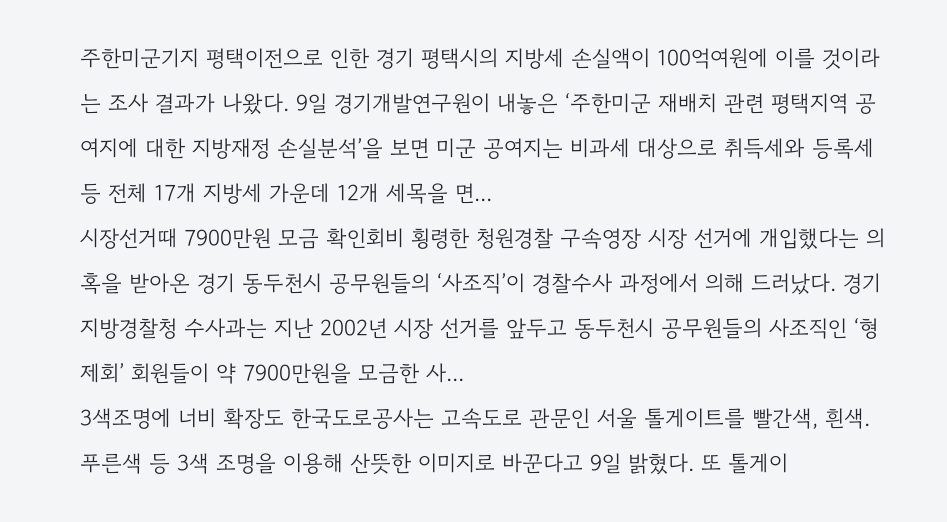주한미군기지 평택이전으로 인한 경기 평택시의 지방세 손실액이 100억여원에 이를 것이라는 조사 결과가 나왔다. 9일 경기개발연구원이 내놓은 ‘주한미군 재배치 관련 평택지역 공여지에 대한 지방재정 손실분석’을 보면 미군 공여지는 비과세 대상으로 취득세와 등록세 등 전체 17개 지방세 가운데 12개 세목을 면...
시장선거때 7900만원 모금 확인회비 횡령한 청원경찰 구속영장 시장 선거에 개입했다는 의혹을 받아온 경기 동두천시 공무원들의 ‘사조직’이 경찰수사 과정에서 의해 드러났다. 경기지방경찰청 수사과는 지난 2002년 시장 선거를 앞두고 동두천시 공무원들의 사조직인 ‘형제회’ 회원들이 약 7900만원을 모금한 사...
3색조명에 너비 확장도 한국도로공사는 고속도로 관문인 서울 톨게이트를 빨간색, 흰색. 푸른색 등 3색 조명을 이용해 산뜻한 이미지로 바꾼다고 9일 밝혔다. 또 톨게이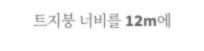트지붕 너비를 12m에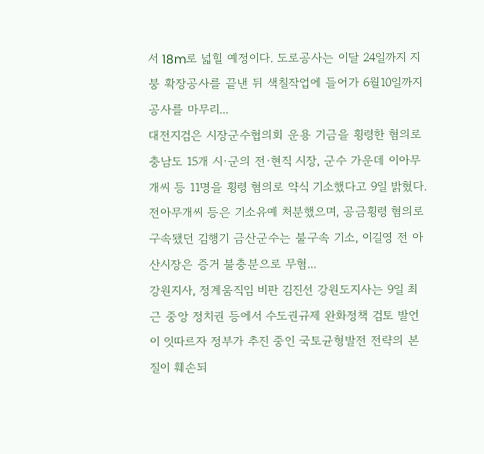서 18m로 넓힐 예정이다. 도로공사는 이달 24일까지 지붕 확장공사를 끝낸 뒤 색칠작업에 들어가 6월10일까지 공사를 마무리...
대전지검은 시장군수협의회 운용 기금을 횡령한 혐의로 충남도 15개 시·군의 전·현직 시장, 군수 가운데 이아무개씨 등 11명을 횡령 혐의로 약식 기소했다고 9일 밝혔다. 전아무개씨 등은 기소유예 처분했으며, 공금횡령 혐의로 구속됐던 김행기 금산군수는 불구속 기소, 이길영 전 아산시장은 증거 불충분으로 무혐...
강원지사, 정계움직임 비판 김진선 강원도지사는 9일 최근 중앙 정치권 등에서 수도권규제 완화정책 검토 발언이 잇따르자 정부가 추진 중인 국토균형발전 전략의 본질이 훼손되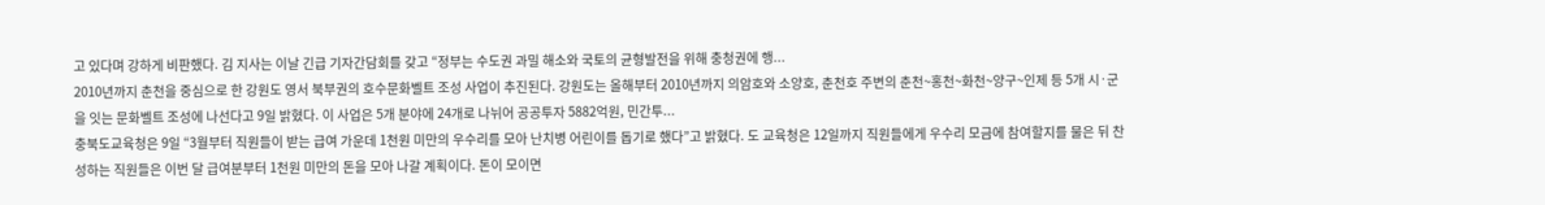고 있다며 강하게 비판했다. 김 지사는 이날 긴급 기자간담회를 갖고 “정부는 수도권 과밀 해소와 국토의 균형발전을 위해 충청권에 행...
2010년까지 춘천을 중심으로 한 강원도 영서 북부권의 호수문화벨트 조성 사업이 추진된다. 강원도는 올해부터 2010년까지 의암호와 소양호, 춘천호 주변의 춘천~홍천~화천~양구~인제 등 5개 시·군을 잇는 문화벨트 조성에 나선다고 9일 밝혔다. 이 사업은 5개 분야에 24개로 나뉘어 공공투자 5882억원, 민간투...
충북도교육청은 9일 “3월부터 직원들이 받는 급여 가운데 1천원 미만의 우수리를 모아 난치병 어린이를 돕기로 했다”고 밝혔다. 도 교육청은 12일까지 직원들에게 우수리 모금에 참여할지를 물은 뒤 찬성하는 직원들은 이번 달 급여분부터 1천원 미만의 돈을 모아 나갈 계획이다. 돈이 모이면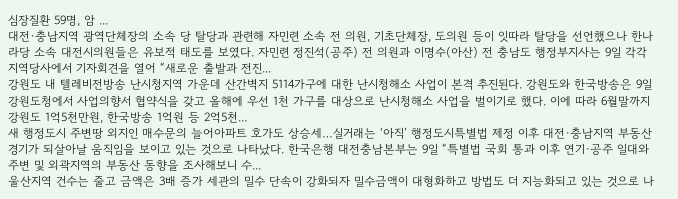심장질환 59명, 암 ...
대전·충남지역 광역단체장의 소속 당 탈당과 관련해 자민련 소속 전 의원, 기초단체장, 도의원 등이 잇따라 탈당을 선언했으나 한나라당 소속 대전시의원들은 유보적 태도를 보였다. 자민련 정진석(공주) 전 의원과 이명수(아산) 전 충남도 행정부지사는 9일 각각 지역당사에서 기자회견을 열어 “새로운 출발과 전진...
강원도 내 텔레비전방송 난시청지역 가운데 산간벽지 5114가구에 대한 난시청해소 사업이 본격 추진된다. 강원도와 한국방송은 9일 강원도청에서 사업의향서 협약식을 갖고 올해에 우선 1천 가구를 대상으로 난시청해소 사업을 벌이기로 했다. 이에 따라 6월말까지 강원도 1억5천만원, 한국방송 1억원 등 2억5천...
새 행정도시 주변땅 외지인 매수문의 늘어아파트 호가도 상승세…실거래는 ‘아직’ 행정도시특별법 제정 이후 대전·충남지역 부동산 경기가 되살아날 움직임을 보이고 있는 것으로 나타났다. 한국은행 대전충남본부는 9일 “특별법 국회 통과 이후 연기·공주 일대와 주변 및 외곽지역의 부동산 동향을 조사해보니 수...
울산지역 건수는 줄고 금액은 3배 증가 세관의 밀수 단속이 강화되자 밀수금액이 대형화하고 방법도 더 지능화되고 있는 것으로 나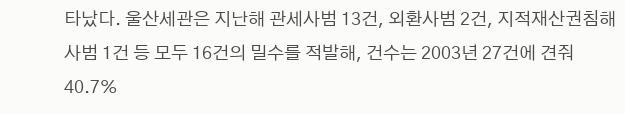타났다. 울산세관은 지난해 관세사범 13건, 외환사범 2건, 지적재산권침해사범 1건 등 모두 16건의 밀수를 적발해, 건수는 2003년 27건에 견줘 40.7%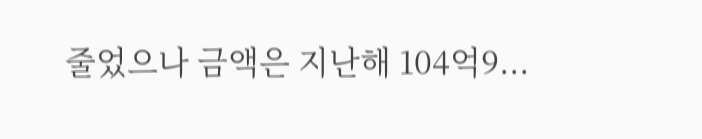줄었으나 금액은 지난해 104억9...